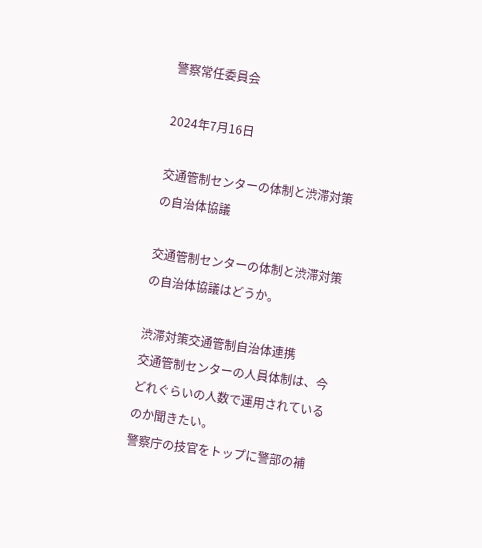警察常任委員会

2024年7月16日

交通管制センターの体制と渋滞対策の自治体協議

交通管制センターの体制と渋滞対策の自治体協議はどうか。

渋滞対策交通管制自治体連携
交通管制センターの人員体制は、今どれぐらいの人数で運用されているのか聞きたい。
警察庁の技官をトップに警部の補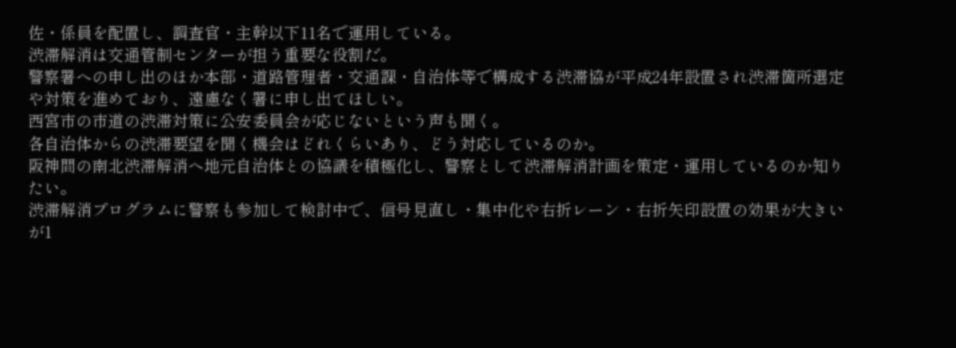佐・係員を配置し、調査官・主幹以下11名で運用している。
渋滞解消は交通管制センターが担う重要な役割だ。
警察署への申し出のほか本部・道路管理者・交通課・自治体等で構成する渋滞協が平成24年設置され渋滞箇所選定や対策を進めており、遠慮なく署に申し出てほしい。
西宮市の市道の渋滞対策に公安委員会が応じないという声も聞く。
各自治体からの渋滞要望を聞く機会はどれくらいあり、どう対応しているのか。
阪神間の南北渋滞解消へ地元自治体との協議を積極化し、警察として渋滞解消計画を策定・運用しているのか知りたい。
渋滞解消プログラムに警察も参加して検討中で、信号見直し・集中化や右折レーン・右折矢印設置の効果が大きいが1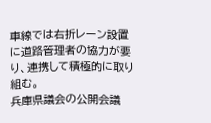車線では右折レーン設置に道路管理者の協力が要り、連携して積極的に取り組む。
兵庫県議会の公開会議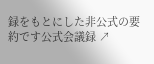録をもとにした非公式の要約です公式会議録 ↗